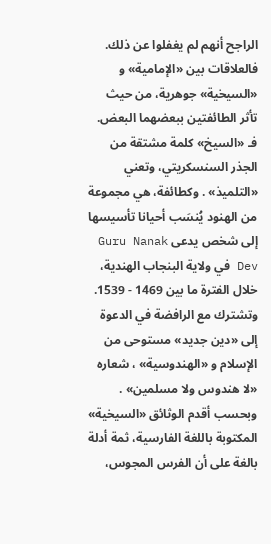الراجح أنهم لم يغفلوا عن ذلك. فالعلاقات بين «الإمامية» و «السيخية» جوهرية، من حيث تأثر الطائفتين ببعضهما البعض. فـ «السيخ» كلمة مشتقة من الجذر السنسكريتي، وتعني «التلميذ» . وكطائفة، هي مجموعة من الهنود يُنسَب أحيانا تأسيسها إلى شخص يدعى Guru Nanak Dev في ولاية البنجاب الهندية، خلال الفترة ما بين 1469 - 1539. وتشترك مع الرافضة في الدعوة إلى «دين جديد» مستوحى من الإسلام و «الهندوسية» ، شعاره «لا هندوس ولا مسلمين» . وبحسب أقدم الوثائق «السيخية» المكتوبة باللغة الفارسية، ثمة أدلة بالغة على أن الفرس المجوس،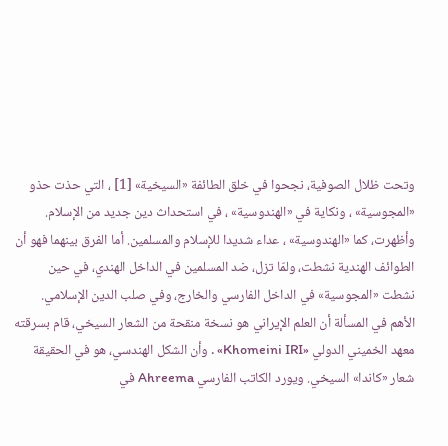وتحت ظلال الصوفية، نجحوا في خلق الطائفة «السيخية» [1] ، التي حذت حذو «المجوسية» ، ونكاية في «الهندوسية» ، في استحداث دين جديد من الإسلام. وأظهرت، كما «الهندوسية» ، عداء شديدا للإسلام والمسلمين. أما الفرق بينهما فهو أن الطوائف الهندية نشطت، ولمّا تزل، ضد المسلمين في الداخل الهندي، في حين نشطت «المجوسية» في الداخل الفارسي والخارج، وفي صلب الدين الإسلامي.
الأهم في المسألة أن العلم الإيراني هو نسخة منقحة من الشعار السيخي، قام بسرقته معهد الخميني الدولي «Khomeini IRI» . وأن الشكل الهندسي، هو في الحقيقة شعار «كاندا» السيخي. ويورد الكاتب الفارسي Ahreema في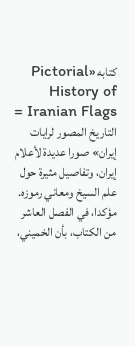كتابه «Pictorial History of Iranian Flags = التاريخ المصور لرايات إيران» صورا عديدة لأعلام إيران، وتفاصيل مثيرة حول علم السيخ ومعاني رموزه. مؤكدا، في الفصل العاشر من الكتاب، بأن الخميني،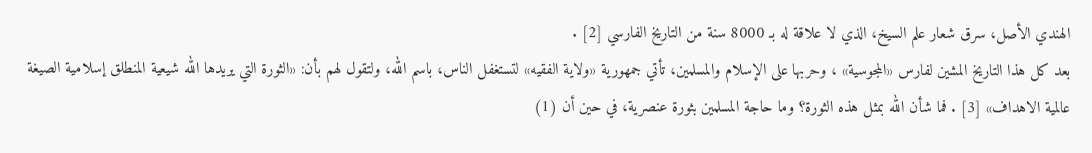الهندي الأصل، سرق شعار علم السيخ، الذي لا علاقة له بـ 8000 سنة من التاريخ الفارسي [2] .
بعد كل هذا التاريخ المشين لفارس «المجوسية» ، وحربها على الإسلام والمسلمين، تأتي جمهورية «ولاية الفقيه» لتستغفل الناس، باسم الله، ولتقول لهم بأن: «الثورة التي يريدها الله شيعية المنطلق إسلامية الصيغة عالمية الاهداف» [3] . فما شأن الله بمثل هذه الثورة؟ وما حاجة المسلمين بثورة عنصرية، في حين أن (1)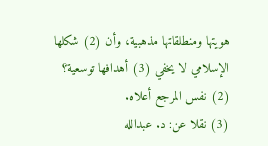هويتها ومنطلقاتها مذهبية، وأن (2) شكلها الإسلامي لا يخفي (3) أهدافها توسعية؟
(2) نفس المرجع أعلاه.
(3) نقلا عن: د. عبدالله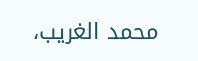محمد الغريب،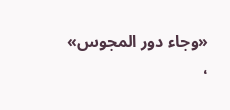«وجاء دور المجوس» ،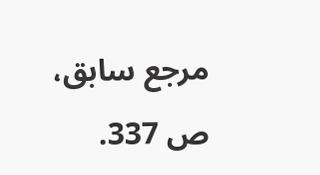مرجع سابق، ص 337.